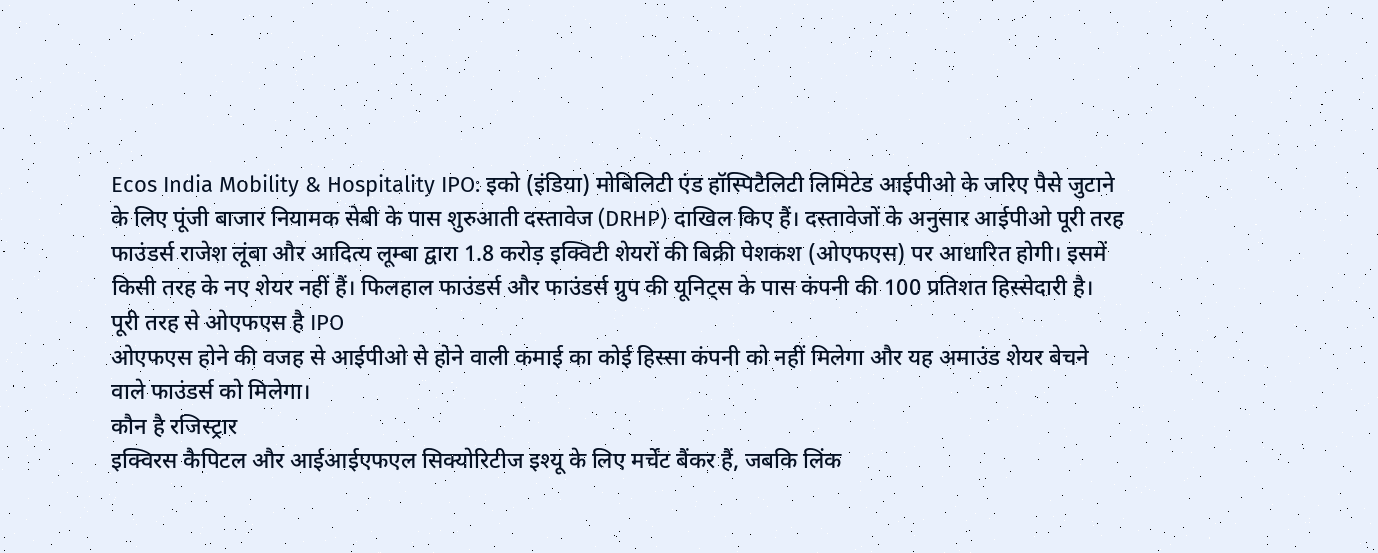Ecos India Mobility & Hospitality IPO: इको (इंडिया) मोबिलिटी एंड हॉस्पिटैलिटी लिमिटेड आईपीओ के जरिए पैसे जुटाने के लिए पूंजी बाजार नियामक सेबी के पास शुरुआती दस्तावेज (DRHP) दाखिल किए हैं। दस्तावेजों के अनुसार आईपीओ पूरी तरह फाउंडर्स राजेश लूंबा और आदित्य लूम्बा द्वारा 1.8 करोड़ इक्विटी शेयरों की बिक्री पेशकश (ओएफएस) पर आधारित होगी। इसमें किसी तरह के नए शेयर नहीं हैं। फिलहाल फाउंडर्स और फाउंडर्स ग्रुप की यूनिट्स के पास कंपनी की 100 प्रतिशत हिस्सेदारी है।
पूरी तरह से ओएफएस है IPO
ओएफएस होने की वजह से आईपीओ से होने वाली कमाई का कोई हिस्सा कंपनी को नहीं मिलेगा और यह अमाउंड शेयर बेचने वाले फाउंडर्स को मिलेगा।
कौन है रजिस्ट्रार
इक्विरस कैपिटल और आईआईएफएल सिक्योरिटीज इश्यू के लिए मर्चेंट बैंकर हैं, जबकि लिंक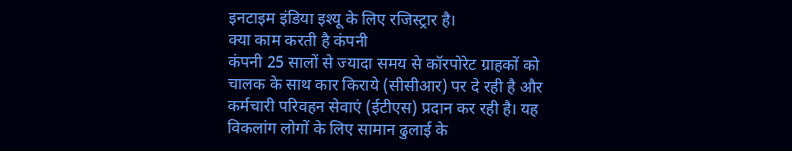इनटाइम इंडिया इश्यू के लिए रजिस्ट्रार है।
क्या काम करती है कंपनी
कंपनी 25 सालों से ज्यादा समय से कॉरपोरेट ग्राहकों को चालक के साथ कार किराये (सीसीआर) पर दे रही है और कर्मचारी परिवहन सेवाएं (ईटीएस) प्रदान कर रही है। यह विकलांग लोगों के लिए सामान ढुलाई के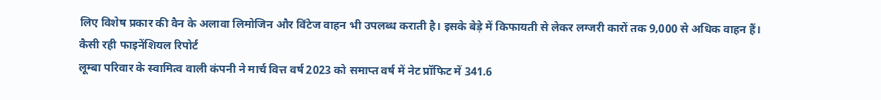लिए विशेष प्रकार की वैन के अलावा लिमोजिन और विंटेज वाहन भी उपलब्ध कराती है। इसके बेड़े में किफायती से लेकर लग्जरी कारों तक 9,000 से अधिक वाहन हैं।
कैसी रही फाइनेंशियल रिपोर्ट
लूम्बा परिवार के स्वामित्व वाली कंपनी ने मार्च वित्त वर्ष 2023 को समाप्त वर्ष में नेट प्रॉफिट में 341.6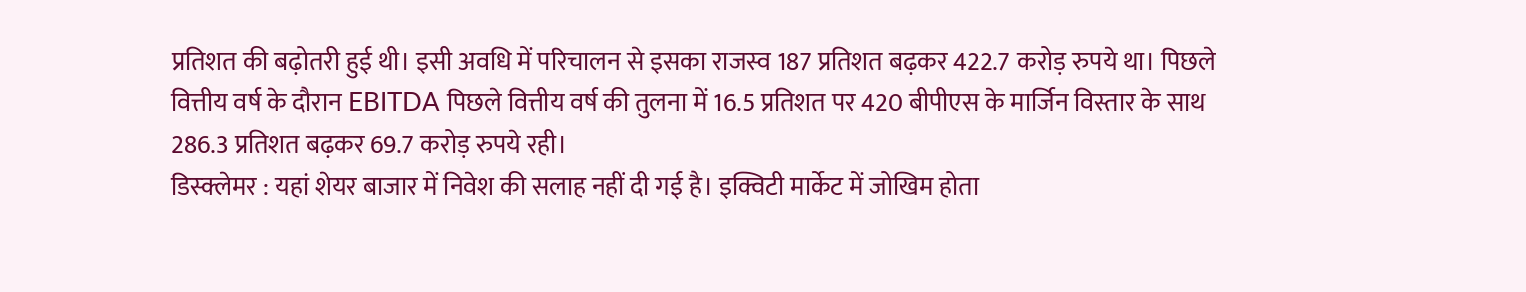प्रतिशत की बढ़ोतरी हुई थी। इसी अवधि में परिचालन से इसका राजस्व 187 प्रतिशत बढ़कर 422.7 करोड़ रुपये था। पिछले वित्तीय वर्ष के दौरान EBITDA पिछले वित्तीय वर्ष की तुलना में 16.5 प्रतिशत पर 420 बीपीएस के मार्जिन विस्तार के साथ 286.3 प्रतिशत बढ़कर 69.7 करोड़ रुपये रही।
डिस्क्लेमर : यहां शेयर बाजार में निवेश की सलाह नहीं दी गई है। इक्विटी मार्केट में जोखिम होता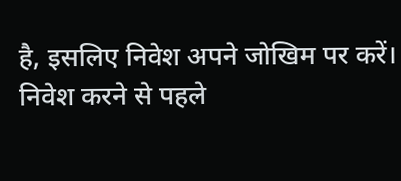है, इसलिए निवेश अपने जोखिम पर करें। निवेश करने से पहले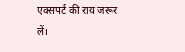एक्सपर्ट की राय जरूर लें।